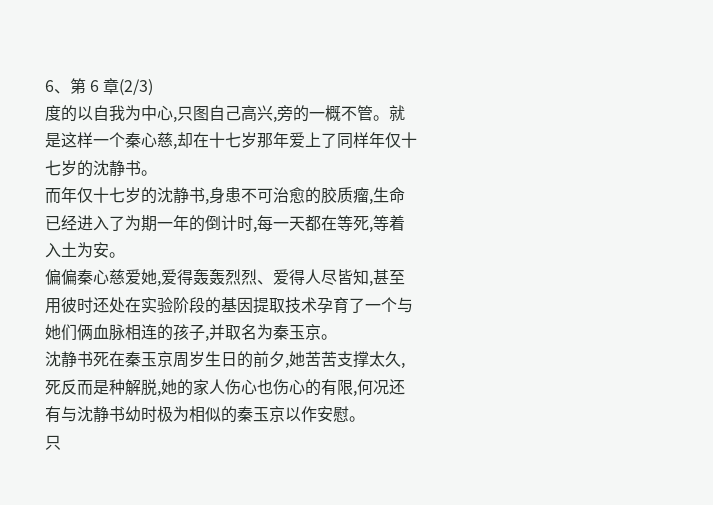6、第 6 章(2/3)
度的以自我为中心,只图自己高兴,旁的一概不管。就是这样一个秦心慈,却在十七岁那年爱上了同样年仅十七岁的沈静书。
而年仅十七岁的沈静书,身患不可治愈的胶质瘤,生命已经进入了为期一年的倒计时,每一天都在等死,等着入土为安。
偏偏秦心慈爱她,爱得轰轰烈烈、爱得人尽皆知,甚至用彼时还处在实验阶段的基因提取技术孕育了一个与她们俩血脉相连的孩子,并取名为秦玉京。
沈静书死在秦玉京周岁生日的前夕,她苦苦支撑太久,死反而是种解脱,她的家人伤心也伤心的有限,何况还有与沈静书幼时极为相似的秦玉京以作安慰。
只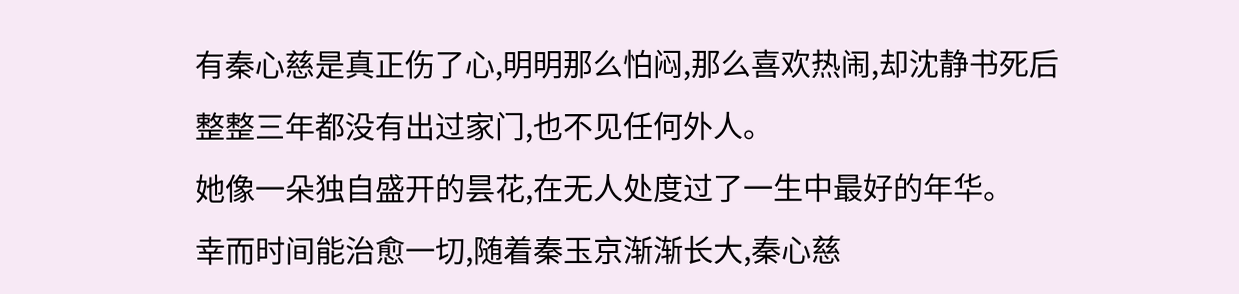有秦心慈是真正伤了心,明明那么怕闷,那么喜欢热闹,却沈静书死后整整三年都没有出过家门,也不见任何外人。
她像一朵独自盛开的昙花,在无人处度过了一生中最好的年华。
幸而时间能治愈一切,随着秦玉京渐渐长大,秦心慈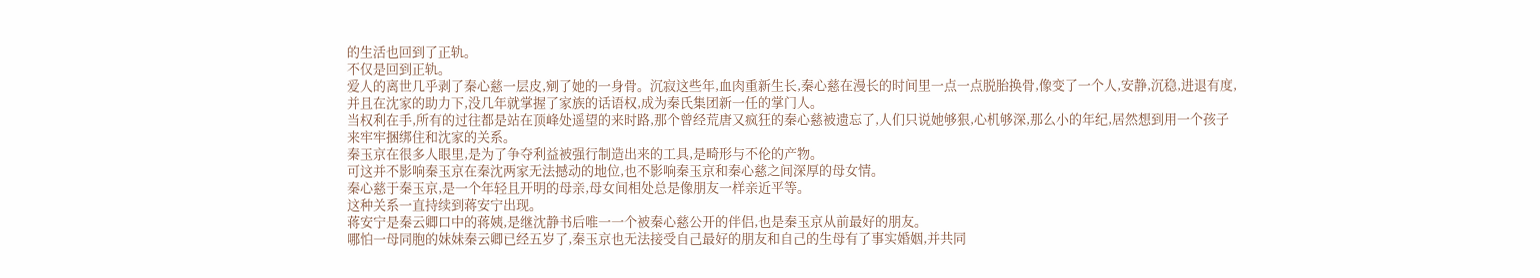的生活也回到了正轨。
不仅是回到正轨。
爱人的离世几乎剥了秦心慈一层皮,剜了她的一身骨。沉寂这些年,血肉重新生长,秦心慈在漫长的时间里一点一点脱胎换骨,像变了一个人,安静,沉稳,进退有度,并且在沈家的助力下,没几年就掌握了家族的话语权,成为秦氏集团新一任的掌门人。
当权利在手,所有的过往都是站在顶峰处遥望的来时路,那个曾经荒唐又疯狂的秦心慈被遗忘了,人们只说她够狠,心机够深,那么小的年纪,居然想到用一个孩子来牢牢捆绑住和沈家的关系。
秦玉京在很多人眼里,是为了争夺利益被强行制造出来的工具,是畸形与不伦的产物。
可这并不影响秦玉京在秦沈两家无法撼动的地位,也不影响秦玉京和秦心慈之间深厚的母女情。
秦心慈于秦玉京,是一个年轻且开明的母亲,母女间相处总是像朋友一样亲近平等。
这种关系一直持续到蒋安宁出现。
蒋安宁是秦云卿口中的蒋姨,是继沈静书后唯一一个被秦心慈公开的伴侣,也是秦玉京从前最好的朋友。
哪怕一母同胞的妹妹秦云卿已经五岁了,秦玉京也无法接受自己最好的朋友和自己的生母有了事实婚姻,并共同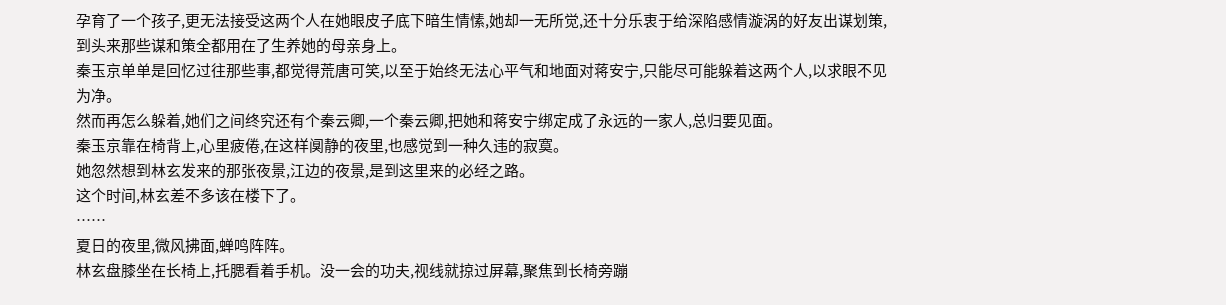孕育了一个孩子,更无法接受这两个人在她眼皮子底下暗生情愫,她却一无所觉,还十分乐衷于给深陷感情漩涡的好友出谋划策,到头来那些谋和策全都用在了生养她的母亲身上。
秦玉京单单是回忆过往那些事,都觉得荒唐可笑,以至于始终无法心平气和地面对蒋安宁,只能尽可能躲着这两个人,以求眼不见为净。
然而再怎么躲着,她们之间终究还有个秦云卿,一个秦云卿,把她和蒋安宁绑定成了永远的一家人,总归要见面。
秦玉京靠在椅背上,心里疲倦,在这样阒静的夜里,也感觉到一种久违的寂寞。
她忽然想到林玄发来的那张夜景,江边的夜景,是到这里来的必经之路。
这个时间,林玄差不多该在楼下了。
……
夏日的夜里,微风拂面,蝉鸣阵阵。
林玄盘膝坐在长椅上,托腮看着手机。没一会的功夫,视线就掠过屏幕,聚焦到长椅旁蹦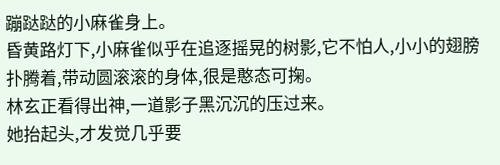蹦跶跶的小麻雀身上。
昏黄路灯下,小麻雀似乎在追逐摇晃的树影,它不怕人,小小的翅膀扑腾着,带动圆滚滚的身体,很是憨态可掬。
林玄正看得出神,一道影子黑沉沉的压过来。
她抬起头,才发觉几乎要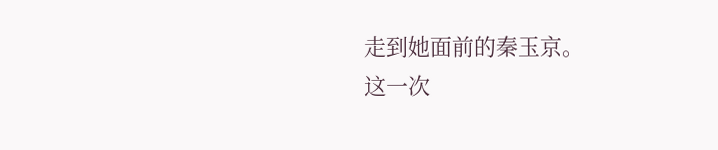走到她面前的秦玉京。
这一次